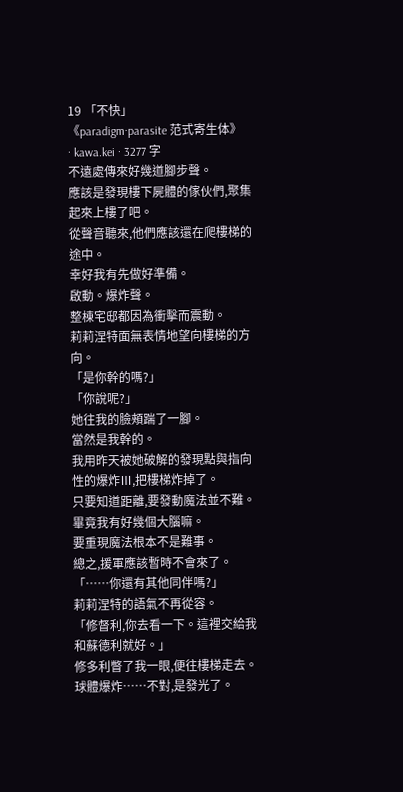19 「不快」
《paradigm·parasite 范式寄生体》 · kawa.kei · 3277 字
不遠處傳來好幾道腳步聲。
應該是發現樓下屍體的傢伙們,聚集起來上樓了吧。
從聲音聽來,他們應該還在爬樓梯的途中。
幸好我有先做好準備。
啟動。爆炸聲。
整棟宅邸都因為衝擊而震動。
莉莉涅特面無表情地望向樓梯的方向。
「是你幹的嗎?」
「你說呢?」
她往我的臉頰踹了一腳。
當然是我幹的。
我用昨天被她破解的發現點與指向性的爆炸Ⅲ,把樓梯炸掉了。
只要知道距離,要發動魔法並不難。
畢竟我有好幾個大腦嘛。
要重現魔法根本不是難事。
總之,援軍應該暫時不會來了。
「……你還有其他同伴嗎?」
莉莉涅特的語氣不再從容。
「修督利,你去看一下。這裡交給我和蘇德利就好。」
修多利瞥了我一眼,便往樓梯走去。
球體爆炸……不對,是發光了。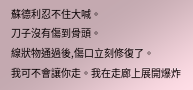蘇德利忍不住大喊。
刀子沒有傷到骨頭。
線狀物通過後,傷口立刻修復了。
我可不會讓你走。我在走廊上展開爆炸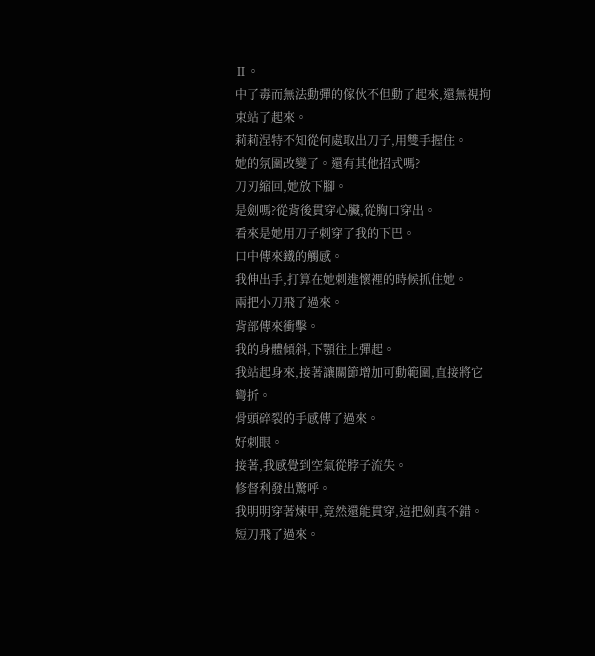Ⅱ。
中了毒而無法動彈的傢伙不但動了起來,還無視拘束站了起來。
莉莉涅特不知從何處取出刀子,用雙手握住。
她的氛圍改變了。還有其他招式嗎?
刀刃縮回,她放下腳。
是劍嗎?從背後貫穿心臟,從胸口穿出。
看來是她用刀子刺穿了我的下巴。
口中傳來鐵的觸感。
我伸出手,打算在她刺進懷裡的時候抓住她。
兩把小刀飛了過來。
背部傳來衝擊。
我的身體傾斜,下顎往上彈起。
我站起身來,接著讓關節增加可動範圍,直接將它彎折。
骨頭碎裂的手感傳了過來。
好刺眼。
接著,我感覺到空氣從脖子流失。
修督利發出驚呼。
我明明穿著煉甲,竟然還能貫穿,這把劍真不錯。
短刀飛了過來。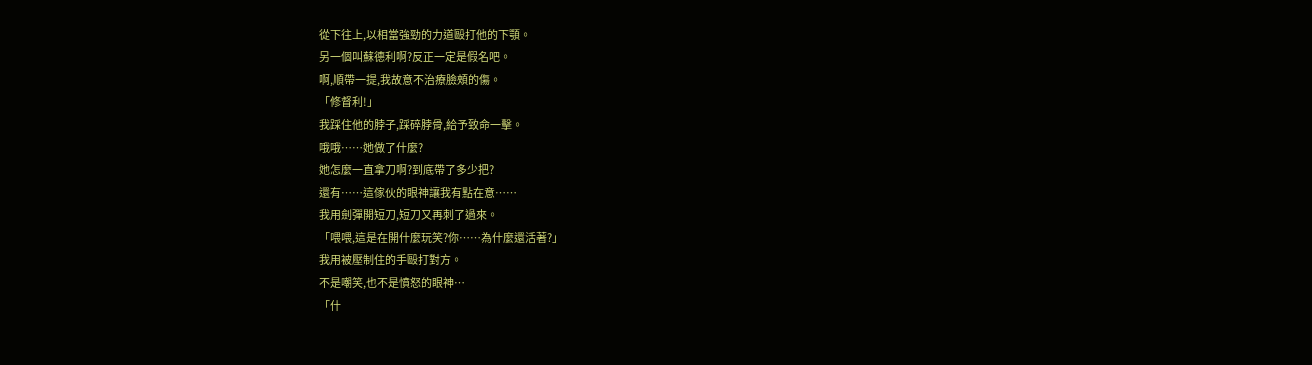從下往上,以相當強勁的力道毆打他的下顎。
另一個叫蘇德利啊?反正一定是假名吧。
啊,順帶一提,我故意不治療臉頰的傷。
「修督利!」
我踩住他的脖子,踩碎脖骨,給予致命一擊。
哦哦……她做了什麼?
她怎麼一直拿刀啊?到底帶了多少把?
還有……這傢伙的眼神讓我有點在意……
我用劍彈開短刀,短刀又再刺了過來。
「喂喂,這是在開什麼玩笑?你……為什麼還活著?」
我用被壓制住的手毆打對方。
不是嘲笑,也不是憤怒的眼神…
「什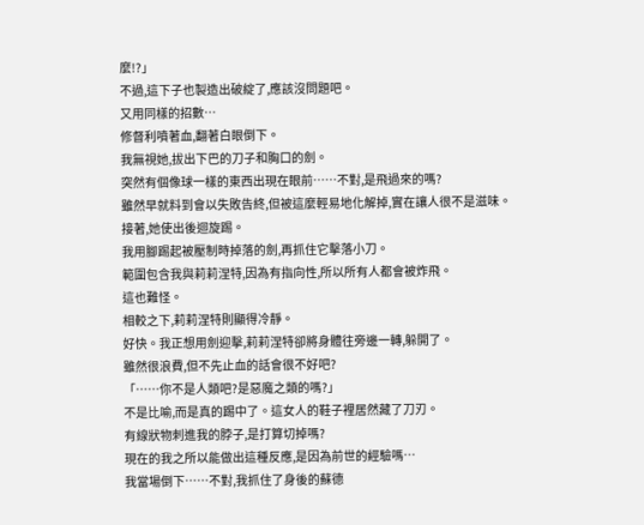麼!?」
不過,這下子也製造出破綻了,應該沒問題吧。
又用同樣的招數…
修督利噴著血,翻著白眼倒下。
我無視她,拔出下巴的刀子和胸口的劍。
突然有個像球一樣的東西出現在眼前……不對,是飛過來的嗎?
雖然早就料到會以失敗告終,但被這麼輕易地化解掉,實在讓人很不是滋味。
接著,她使出後迴旋踢。
我用腳踢起被壓制時掉落的劍,再抓住它擊落小刀。
範圍包含我與莉莉涅特,因為有指向性,所以所有人都會被炸飛。
這也難怪。
相較之下,莉莉涅特則顯得冷靜。
好快。我正想用劍迎擊,莉莉涅特卻將身體往旁邊一轉,躲開了。
雖然很浪費,但不先止血的話會很不好吧?
「……你不是人類吧?是惡魔之類的嗎?」
不是比喻,而是真的踢中了。這女人的鞋子裡居然藏了刀刃。
有線狀物刺進我的脖子,是打算切掉嗎?
現在的我之所以能做出這種反應,是因為前世的經驗嗎…
我當場倒下……不對,我抓住了身後的蘇德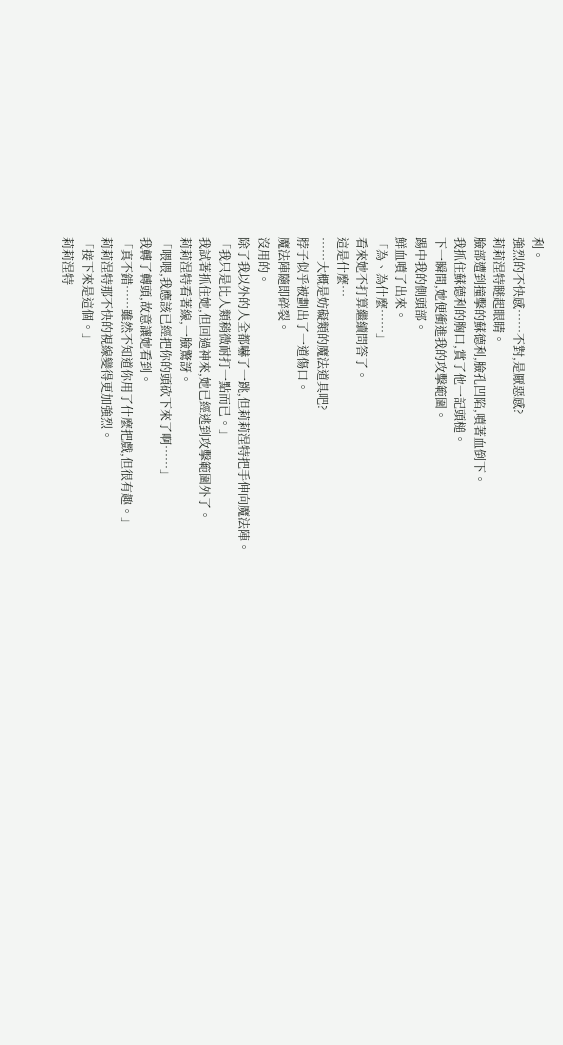利。
強烈的不快感……不對,是厭惡感?
莉莉涅特瞇起眼睛。
臉部遭到撞擊的蘇德利,臉孔凹陷,噴著血倒下。
我抓住蘇德利的胸口,賞了他一記頭槌。
下一瞬間,她便衝進我的攻擊範圍。
踢中我的側頭部。
鮮血噴了出來。
「為、為什麼……」
看來她不打算繼續問答了。
這是什麼…
……大概是妨礙類的魔法道具吧?
脖子似乎被劃出了一道傷口。
魔法陣隨即碎裂。
沒用的。
除了我以外的人全都嚇了一跳,但莉莉涅特把手伸向魔法陣。
「我只是比人類稍微耐打一點而已。」
我試著抓住她,但回過神來,她已經逃到攻擊範圍外了。
莉莉涅特看著線,一臉驚訝。
「喂喂,我應該已經把你的頭砍下來了啊……」
我轉了轉頭,故意讓她看到。
「真不錯……雖然不知道你用了什麼把戲,但很有趣。」
莉莉涅特那不快的視線變得更加強烈。
「接下來是這個。」
莉莉涅特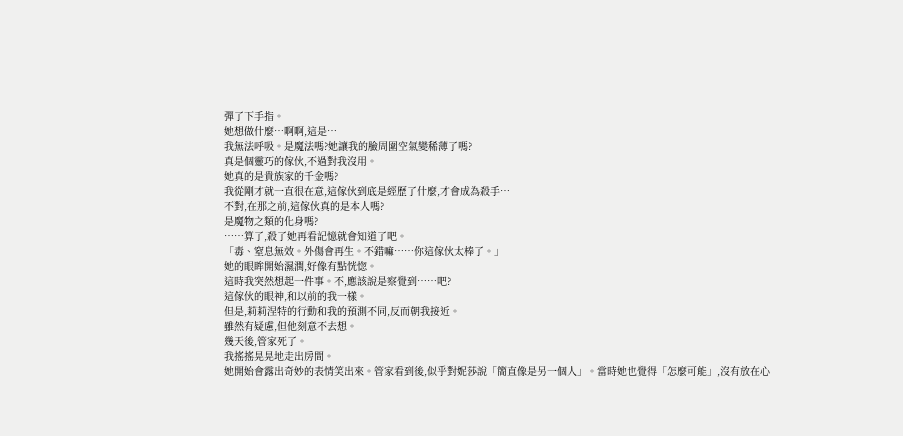彈了下手指。
她想做什麼…啊啊,這是…
我無法呼吸。是魔法嗎?她讓我的臉周圍空氣變稀薄了嗎?
真是個靈巧的傢伙,不過對我沒用。
她真的是貴族家的千金嗎?
我從剛才就一直很在意,這傢伙到底是經歷了什麼,才會成為殺手…
不對,在那之前,這傢伙真的是本人嗎?
是魔物之類的化身嗎?
……算了,殺了她再看記憶就會知道了吧。
「毒、窒息無效。外傷會再生。不錯嘛……你這傢伙太棒了。」
她的眼眸開始濕潤,好像有點恍惚。
這時我突然想起一件事。不,應該說是察覺到……吧?
這傢伙的眼神,和以前的我一樣。
但是,莉莉涅特的行動和我的預測不同,反而朝我接近。
雖然有疑慮,但他刻意不去想。
幾天後,管家死了。
我搖搖晃晃地走出房間。
她開始會露出奇妙的表情笑出來。管家看到後,似乎對妮莎說「簡直像是另一個人」。當時她也覺得「怎麼可能」,沒有放在心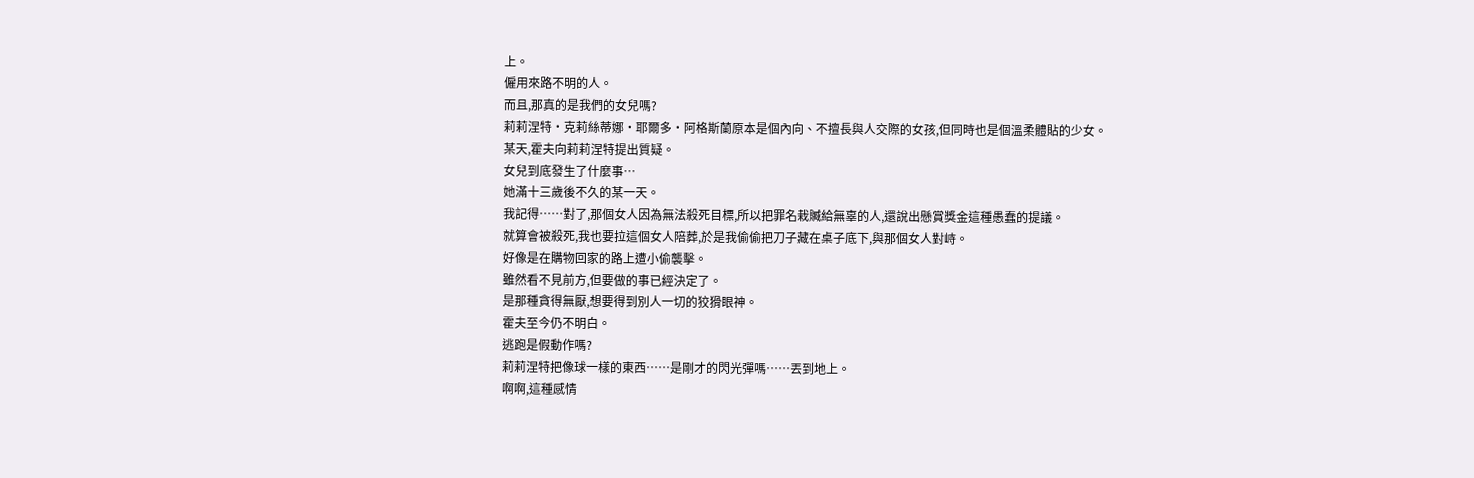上。
僱用來路不明的人。
而且,那真的是我們的女兒嗎?
莉莉涅特・克莉絲蒂娜・耶爾多・阿格斯蘭原本是個內向、不擅長與人交際的女孩,但同時也是個溫柔體貼的少女。
某天,霍夫向莉莉涅特提出質疑。
女兒到底發生了什麼事…
她滿十三歲後不久的某一天。
我記得……對了,那個女人因為無法殺死目標,所以把罪名栽贓給無辜的人,還說出懸賞獎金這種愚蠢的提議。
就算會被殺死,我也要拉這個女人陪葬,於是我偷偷把刀子藏在桌子底下,與那個女人對峙。
好像是在購物回家的路上遭小偷襲擊。
雖然看不見前方,但要做的事已經決定了。
是那種貪得無厭,想要得到別人一切的狡猾眼神。
霍夫至今仍不明白。
逃跑是假動作嗎?
莉莉涅特把像球一樣的東西……是剛才的閃光彈嗎……丟到地上。
啊啊,這種感情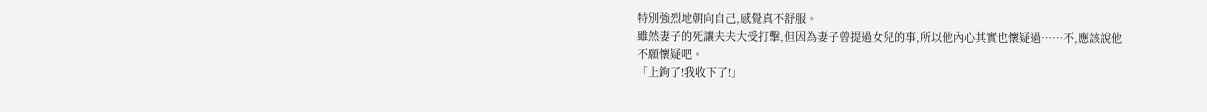特別強烈地朝向自己,感覺真不舒服。
雖然妻子的死讓夫夫大受打擊,但因為妻子曾提過女兒的事,所以他內心其實也懷疑過……不,應該說他不願懷疑吧。
「上鉤了!我收下了!」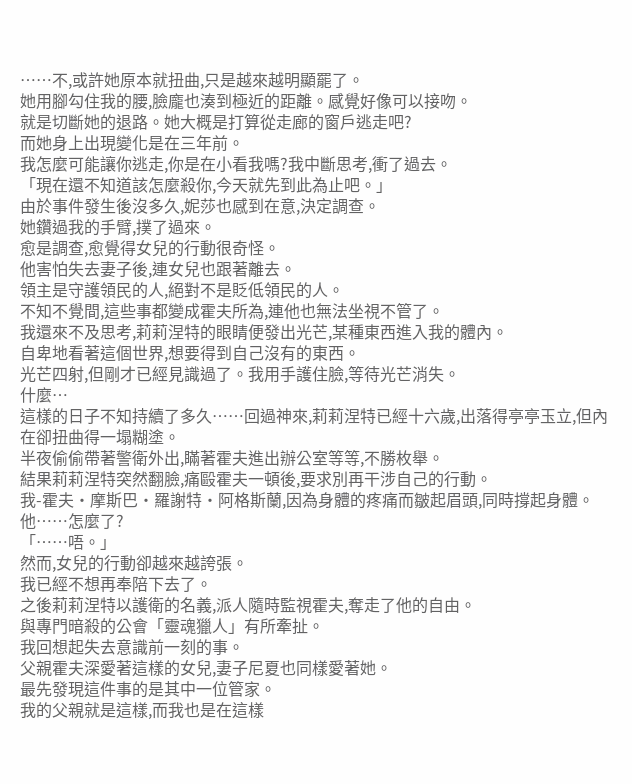……不,或許她原本就扭曲,只是越來越明顯罷了。
她用腳勾住我的腰,臉龐也湊到極近的距離。感覺好像可以接吻。
就是切斷她的退路。她大概是打算從走廊的窗戶逃走吧?
而她身上出現變化是在三年前。
我怎麼可能讓你逃走,你是在小看我嗎?我中斷思考,衝了過去。
「現在還不知道該怎麼殺你,今天就先到此為止吧。」
由於事件發生後沒多久,妮莎也感到在意,決定調查。
她鑽過我的手臂,撲了過來。
愈是調查,愈覺得女兒的行動很奇怪。
他害怕失去妻子後,連女兒也跟著離去。
領主是守護領民的人,絕對不是貶低領民的人。
不知不覺間,這些事都變成霍夫所為,連他也無法坐視不管了。
我還來不及思考,莉莉涅特的眼睛便發出光芒,某種東西進入我的體內。
自卑地看著這個世界,想要得到自己沒有的東西。
光芒四射,但剛才已經見識過了。我用手護住臉,等待光芒消失。
什麼…
這樣的日子不知持續了多久……回過神來,莉莉涅特已經十六歲,出落得亭亭玉立,但內在卻扭曲得一塌糊塗。
半夜偷偷帶著警衛外出,瞞著霍夫進出辦公室等等,不勝枚舉。
結果莉莉涅特突然翻臉,痛毆霍夫一頓後,要求別再干涉自己的行動。
我-霍夫・摩斯巴・羅謝特・阿格斯蘭,因為身體的疼痛而皺起眉頭,同時撐起身體。
他……怎麼了?
「……唔。」
然而,女兒的行動卻越來越誇張。
我已經不想再奉陪下去了。
之後莉莉涅特以護衛的名義,派人隨時監視霍夫,奪走了他的自由。
與專門暗殺的公會「靈魂獵人」有所牽扯。
我回想起失去意識前一刻的事。
父親霍夫深愛著這樣的女兒,妻子尼夏也同樣愛著她。
最先發現這件事的是其中一位管家。
我的父親就是這樣,而我也是在這樣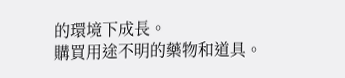的環境下成長。
購買用途不明的藥物和道具。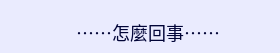……怎麼回事……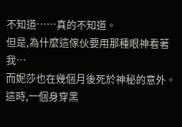不知道……真的不知道。
但是,為什麼這傢伙要用那種眼神看著我…
而妮莎也在幾個月後死於神秘的意外。
這時,一個身穿黑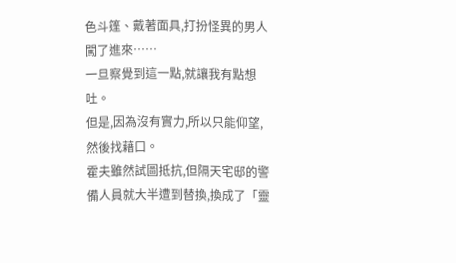色斗篷、戴著面具,打扮怪異的男人闖了進來……
一旦察覺到這一點,就讓我有點想吐。
但是,因為沒有實力,所以只能仰望,然後找藉口。
霍夫雖然試圖抵抗,但隔天宅邸的警備人員就大半遭到替換,換成了「靈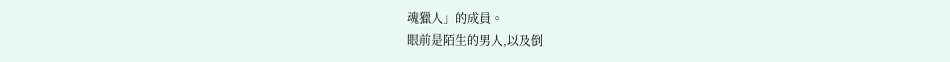魂獵人」的成員。
眼前是陌生的男人,以及倒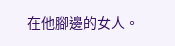在他腳邊的女人。